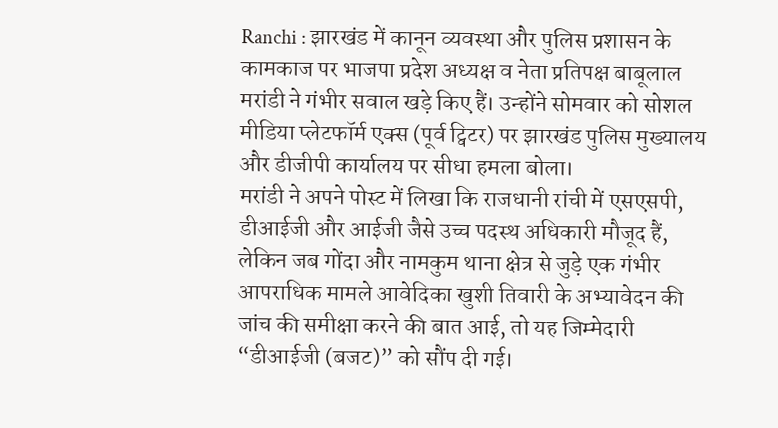Ranchi : झारखंड में कानून व्यवस्था और पुलिस प्रशासन के कामकाज पर भाजपा प्रदेश अध्यक्ष व नेता प्रतिपक्ष बाबूलाल मरांडी ने गंभीर सवाल खड़े किए हैं। उन्होंने सोमवार को सोशल मीडिया प्लेटफॉर्म एक्स (पूर्व ट्विटर) पर झारखंड पुलिस मुख्यालय और डीजीपी कार्यालय पर सीधा हमला बोला।
मरांडी ने अपने पोस्ट में लिखा कि राजधानी रांची में एसएसपी, डीआईजी और आईजी जैसे उच्च पदस्थ अधिकारी मौजूद हैं, लेकिन जब गोंदा और नामकुम थाना क्षेत्र से जुड़े एक गंभीर आपराधिक मामले आवेदिका खुशी तिवारी के अभ्यावेदन की जांच की समीक्षा करने की बात आई, तो यह जिम्मेदारी “डीआईजी (बजट)” को सौंप दी गई।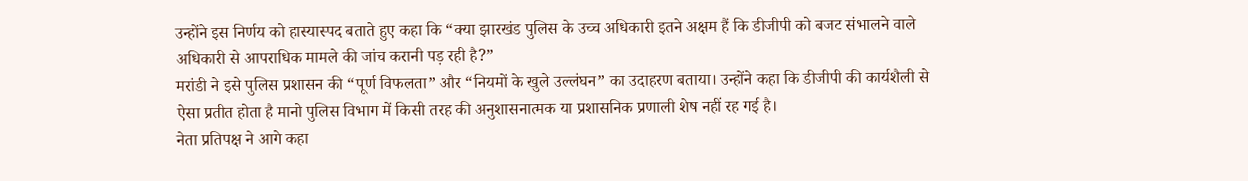उन्होंने इस निर्णय को हास्यास्पद बताते हुए कहा कि “क्या झारखंड पुलिस के उच्च अधिकारी इतने अक्षम हैं कि डीजीपी को बजट संभालने वाले अधिकारी से आपराधिक मामले की जांच करानी पड़ रही है?”
मरांडी ने इसे पुलिस प्रशासन की “पूर्ण विफलता” और “नियमों के खुले उल्लंघन” का उदाहरण बताया। उन्होंने कहा कि डीजीपी की कार्यशैली से ऐसा प्रतीत होता है मानो पुलिस विभाग में किसी तरह की अनुशासनात्मक या प्रशासनिक प्रणाली शेष नहीं रह गई है।
नेता प्रतिपक्ष ने आगे कहा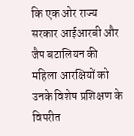कि एक ओर राज्य सरकार आईआरबी और जैप बटालियन की महिला आरक्षियों को उनके विशेष प्रशिक्षण के विपरीत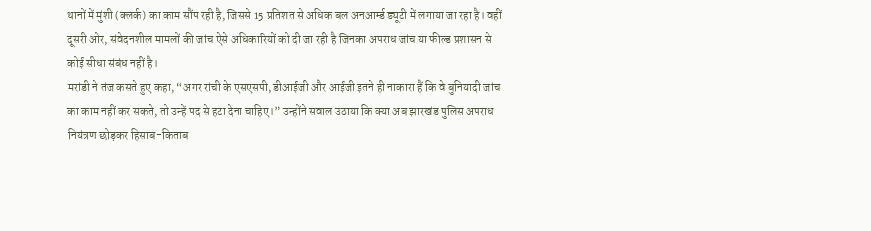थानों में मुंशी (क्लर्क) का काम सौंप रही है, जिससे 15 प्रतिशत से अधिक बल अनआर्म्ड ड्यूटी में लगाया जा रहा है। वहीं दूसरी ओर, संवेदनशील मामलों की जांच ऐसे अधिकारियों को दी जा रही है जिनका अपराध जांच या फील्ड प्रशासन से कोई सीधा संबंध नहीं है।
मरांडी ने तंज कसते हुए कहा, “अगर रांची के एसएसपी, डीआईजी और आईजी इतने ही नाकारा हैं कि वे बुनियादी जांच का काम नहीं कर सकते, तो उन्हें पद से हटा देना चाहिए।” उन्होंने सवाल उठाया कि क्या अब झारखंड पुलिस अपराध नियंत्रण छोड़कर हिसाब-किताब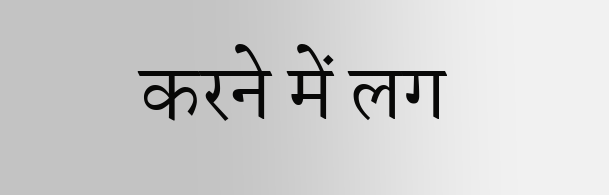करने में लग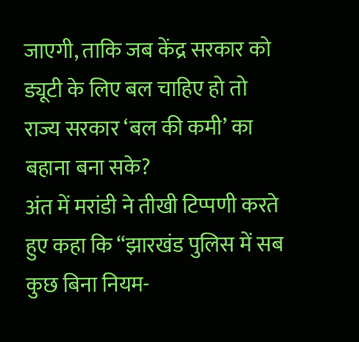जाएगी, ताकि जब केंद्र सरकार को ड्यूटी के लिए बल चाहिए हो तो राज्य सरकार ‘बल की कमी’ का बहाना बना सके?
अंत में मरांडी ने तीखी टिप्पणी करते हुए कहा कि “झारखंड पुलिस में सब कुछ बिना नियम-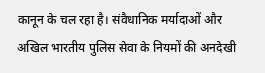कानून के चल रहा है। संवैधानिक मर्यादाओं और अखिल भारतीय पुलिस सेवा के नियमों की अनदेखी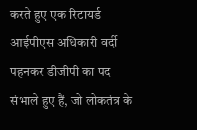करते हुए एक रिटायर्ड आईपीएस अधिकारी वर्दी पहनकर डीजीपी का पद संभाले हुए हैं, जो लोकतंत्र के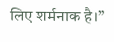लिए शर्मनाक है।”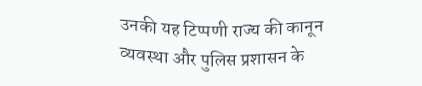उनकी यह टिप्पणी राज्य की कानून व्यवस्था और पुलिस प्रशासन के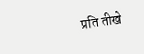प्रति तीखे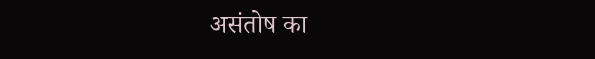असंतोष का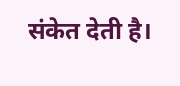संकेत देती है।